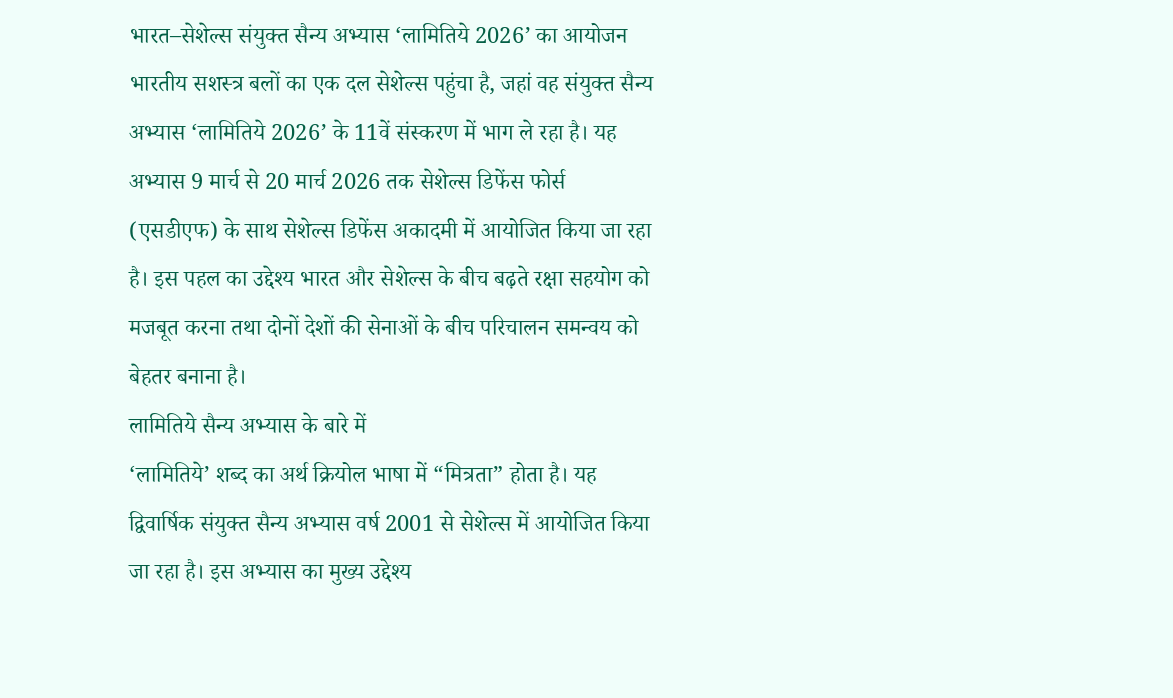भारत–सेशेल्स संयुक्त सैन्य अभ्यास ‘लामितिये 2026’ का आयोजन
भारतीय सशस्त्र बलों का एक दल सेशेल्स पहुंचा है, जहां वह संयुक्त सैन्य अभ्यास ‘लामितिये 2026’ के 11वें संस्करण में भाग ले रहा है। यह अभ्यास 9 मार्च से 20 मार्च 2026 तक सेशेल्स डिफेंस फोर्स (एसडीएफ) के साथ सेशेल्स डिफेंस अकादमी में आयोजित किया जा रहा है। इस पहल का उद्देश्य भारत और सेशेल्स के बीच बढ़ते रक्षा सहयोग को मजबूत करना तथा दोनों देशों की सेनाओं के बीच परिचालन समन्वय को बेहतर बनाना है।
लामितिये सैन्य अभ्यास के बारे में
‘लामितिये’ शब्द का अर्थ क्रियोल भाषा में “मित्रता” होता है। यह द्विवार्षिक संयुक्त सैन्य अभ्यास वर्ष 2001 से सेशेल्स में आयोजित किया जा रहा है। इस अभ्यास का मुख्य उद्देश्य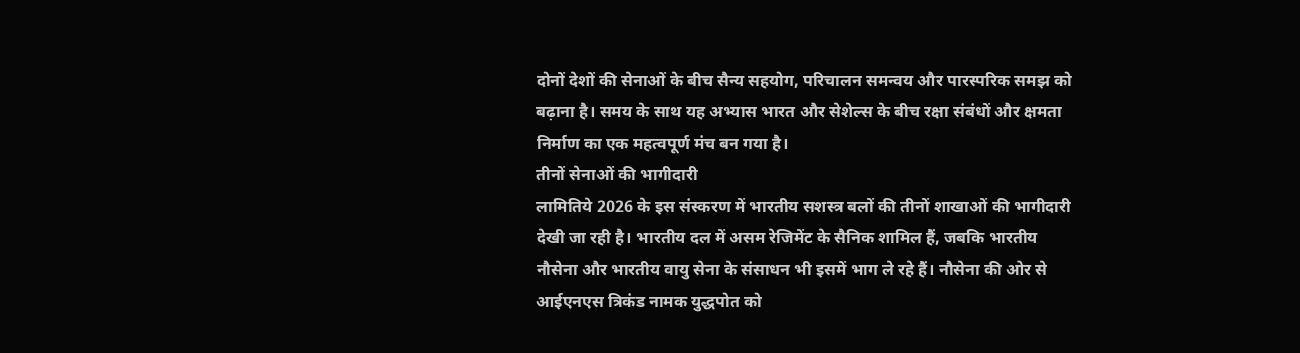दोनों देशों की सेनाओं के बीच सैन्य सहयोग, परिचालन समन्वय और पारस्परिक समझ को बढ़ाना है। समय के साथ यह अभ्यास भारत और सेशेल्स के बीच रक्षा संबंधों और क्षमता निर्माण का एक महत्वपूर्ण मंच बन गया है।
तीनों सेनाओं की भागीदारी
लामितिये 2026 के इस संस्करण में भारतीय सशस्त्र बलों की तीनों शाखाओं की भागीदारी देखी जा रही है। भारतीय दल में असम रेजिमेंट के सैनिक शामिल हैं, जबकि भारतीय नौसेना और भारतीय वायु सेना के संसाधन भी इसमें भाग ले रहे हैं। नौसेना की ओर से आईएनएस त्रिकंड नामक युद्धपोत को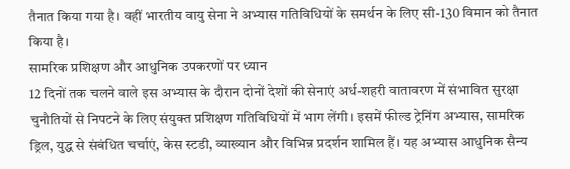तैनात किया गया है। वहीं भारतीय वायु सेना ने अभ्यास गतिविधियों के समर्थन के लिए सी-130 विमान को तैनात किया है।
सामरिक प्रशिक्षण और आधुनिक उपकरणों पर ध्यान
12 दिनों तक चलने वाले इस अभ्यास के दौरान दोनों देशों की सेनाएं अर्ध-शहरी वातावरण में संभावित सुरक्षा चुनौतियों से निपटने के लिए संयुक्त प्रशिक्षण गतिविधियों में भाग लेंगी। इसमें फील्ड ट्रेनिंग अभ्यास, सामरिक ड्रिल, युद्ध से संबंधित चर्चाएं, केस स्टडी, व्याख्यान और विभिन्न प्रदर्शन शामिल हैं। यह अभ्यास आधुनिक सैन्य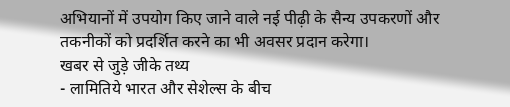अभियानों में उपयोग किए जाने वाले नई पीढ़ी के सैन्य उपकरणों और तकनीकों को प्रदर्शित करने का भी अवसर प्रदान करेगा।
खबर से जुड़े जीके तथ्य
- लामितिये भारत और सेशेल्स के बीच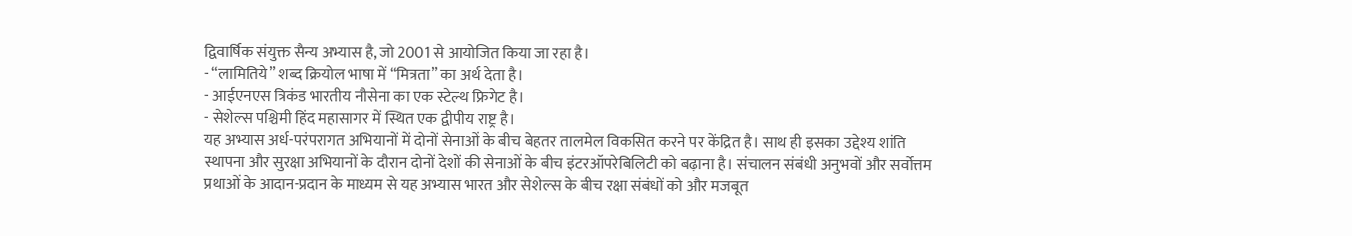द्विवार्षिक संयुक्त सैन्य अभ्यास है, जो 2001 से आयोजित किया जा रहा है।
- “लामितिये” शब्द क्रियोल भाषा में “मित्रता” का अर्थ देता है।
- आईएनएस त्रिकंड भारतीय नौसेना का एक स्टेल्थ फ्रिगेट है।
- सेशेल्स पश्चिमी हिंद महासागर में स्थित एक द्वीपीय राष्ट्र है।
यह अभ्यास अर्ध-परंपरागत अभियानों में दोनों सेनाओं के बीच बेहतर तालमेल विकसित करने पर केंद्रित है। साथ ही इसका उद्देश्य शांति स्थापना और सुरक्षा अभियानों के दौरान दोनों देशों की सेनाओं के बीच इंटरऑपरेबिलिटी को बढ़ाना है। संचालन संबंधी अनुभवों और सर्वोत्तम प्रथाओं के आदान-प्रदान के माध्यम से यह अभ्यास भारत और सेशेल्स के बीच रक्षा संबंधों को और मजबूत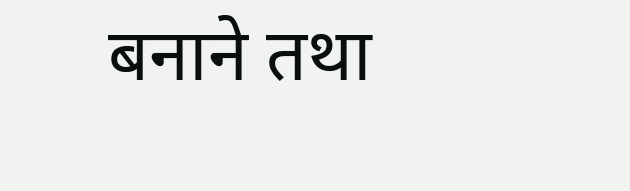बनाने तथा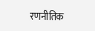रणनीतिक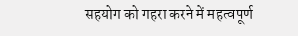सहयोग को गहरा करने में महत्वपूर्ण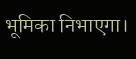भूमिका निभाएगा।